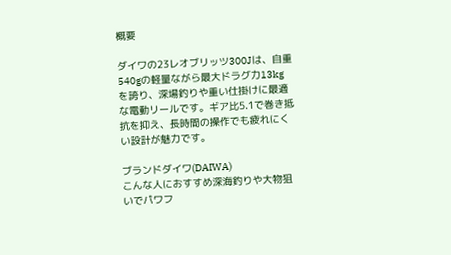概要

ダイワの23レオブリッツ300Jは、自重540gの軽量ながら最大ドラグ力13kgを誇り、深場釣りや重い仕掛けに最適な電動リールです。ギア比5.1で巻き抵抗を抑え、長時間の操作でも疲れにくい設計が魅力です。

ブランドダイワ(DAIWA)
こんな人におすすめ深海釣りや大物狙いでパワフ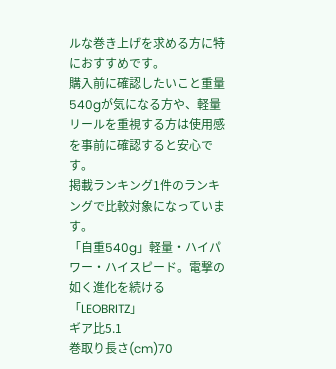ルな巻き上げを求める方に特におすすめです。
購入前に確認したいこと重量540gが気になる方や、軽量リールを重視する方は使用感を事前に確認すると安心です。
掲載ランキング1件のランキングで比較対象になっています。
「自重540g」軽量・ハイパワー・ハイスピード。電撃の如く進化を続ける「LEOBRITZ」
ギア比5.1
巻取り長さ(cm)70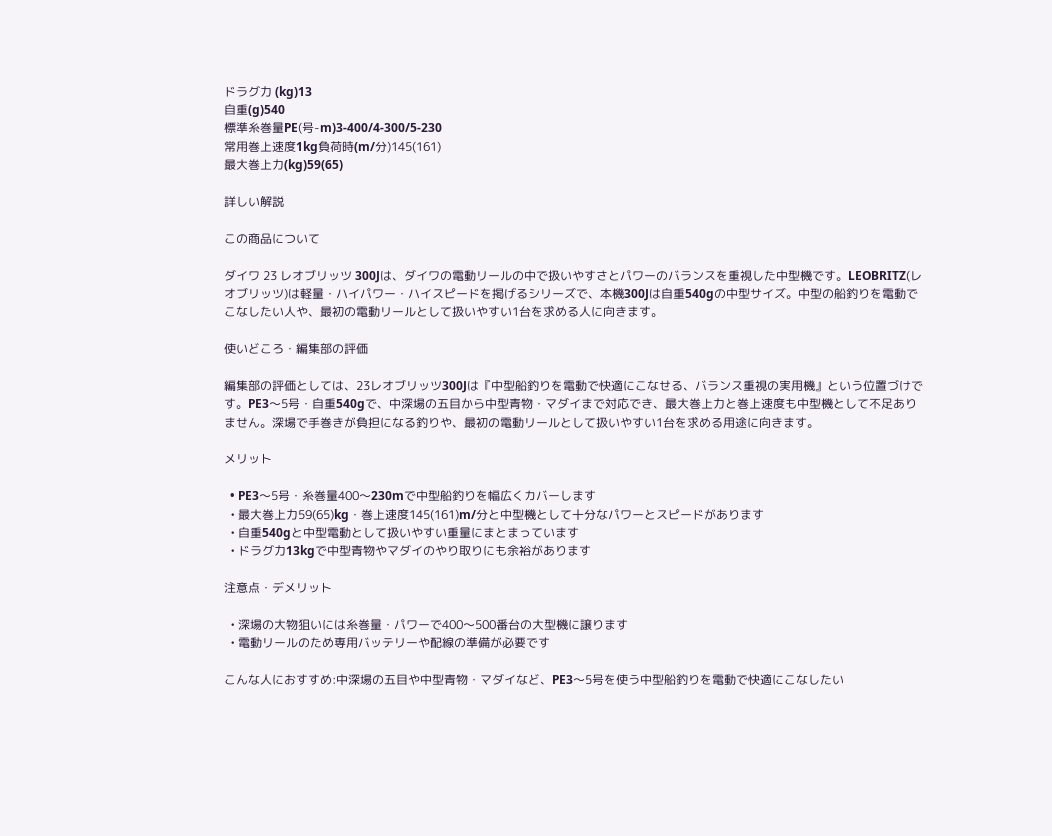ドラグ力 (kg)13
自重(g)540
標準糸巻量PE(号-m)3-400/4-300/5-230
常用巻上速度1kg負荷時(m/分)145(161)
最大巻上力(kg)59(65)

詳しい解説

この商品について

ダイワ 23 レオブリッツ 300Jは、ダイワの電動リールの中で扱いやすさとパワーのバランスを重視した中型機です。LEOBRITZ(レオブリッツ)は軽量・ハイパワー・ハイスピードを掲げるシリーズで、本機300Jは自重540gの中型サイズ。中型の船釣りを電動でこなしたい人や、最初の電動リールとして扱いやすい1台を求める人に向きます。

使いどころ・編集部の評価

編集部の評価としては、23レオブリッツ300Jは『中型船釣りを電動で快適にこなせる、バランス重視の実用機』という位置づけです。PE3〜5号・自重540gで、中深場の五目から中型青物・マダイまで対応でき、最大巻上力と巻上速度も中型機として不足ありません。深場で手巻きが負担になる釣りや、最初の電動リールとして扱いやすい1台を求める用途に向きます。

メリット

  • PE3〜5号・糸巻量400〜230mで中型船釣りを幅広くカバーします
  • 最大巻上力59(65)kg・巻上速度145(161)m/分と中型機として十分なパワーとスピードがあります
  • 自重540gと中型電動として扱いやすい重量にまとまっています
  • ドラグ力13kgで中型青物やマダイのやり取りにも余裕があります

注意点・デメリット

  • 深場の大物狙いには糸巻量・パワーで400〜500番台の大型機に譲ります
  • 電動リールのため専用バッテリーや配線の準備が必要です

こんな人におすすめ:中深場の五目や中型青物・マダイなど、PE3〜5号を使う中型船釣りを電動で快適にこなしたい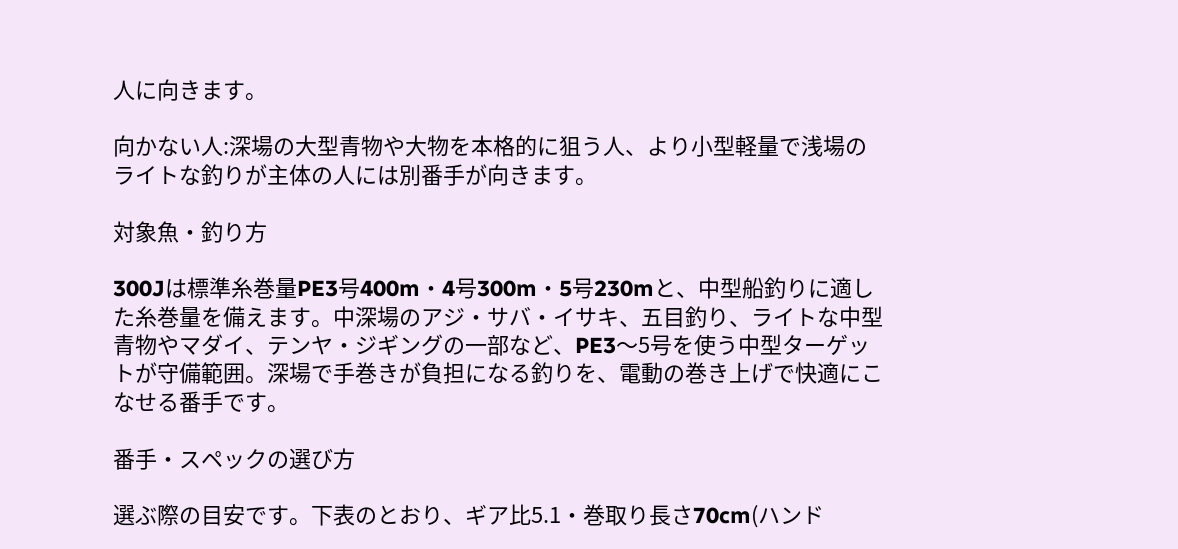人に向きます。

向かない人:深場の大型青物や大物を本格的に狙う人、より小型軽量で浅場のライトな釣りが主体の人には別番手が向きます。

対象魚・釣り方

300Jは標準糸巻量PE3号400m・4号300m・5号230mと、中型船釣りに適した糸巻量を備えます。中深場のアジ・サバ・イサキ、五目釣り、ライトな中型青物やマダイ、テンヤ・ジギングの一部など、PE3〜5号を使う中型ターゲットが守備範囲。深場で手巻きが負担になる釣りを、電動の巻き上げで快適にこなせる番手です。

番手・スペックの選び方

選ぶ際の目安です。下表のとおり、ギア比5.1・巻取り長さ70cm(ハンド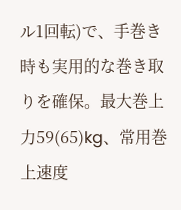ル1回転)で、手巻き時も実用的な巻き取りを確保。最大巻上力59(65)kg、常用巻上速度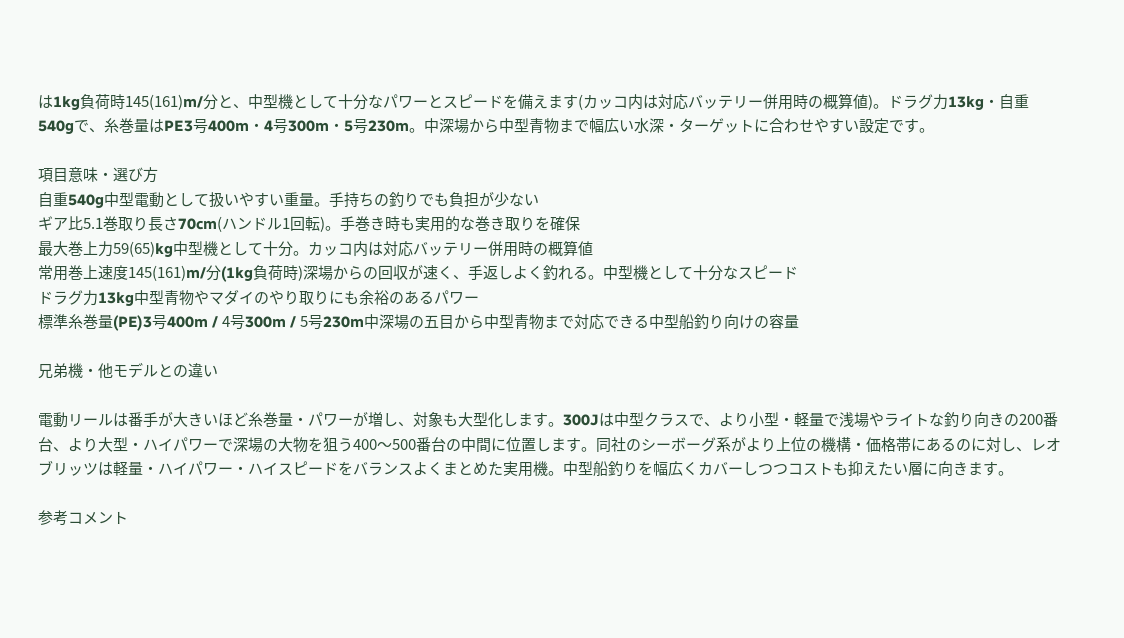は1kg負荷時145(161)m/分と、中型機として十分なパワーとスピードを備えます(カッコ内は対応バッテリー併用時の概算値)。ドラグ力13kg・自重540gで、糸巻量はPE3号400m・4号300m・5号230m。中深場から中型青物まで幅広い水深・ターゲットに合わせやすい設定です。

項目意味・選び方
自重540g中型電動として扱いやすい重量。手持ちの釣りでも負担が少ない
ギア比5.1巻取り長さ70cm(ハンドル1回転)。手巻き時も実用的な巻き取りを確保
最大巻上力59(65)kg中型機として十分。カッコ内は対応バッテリー併用時の概算値
常用巻上速度145(161)m/分(1kg負荷時)深場からの回収が速く、手返しよく釣れる。中型機として十分なスピード
ドラグ力13kg中型青物やマダイのやり取りにも余裕のあるパワー
標準糸巻量(PE)3号400m / 4号300m / 5号230m中深場の五目から中型青物まで対応できる中型船釣り向けの容量

兄弟機・他モデルとの違い

電動リールは番手が大きいほど糸巻量・パワーが増し、対象も大型化します。300Jは中型クラスで、より小型・軽量で浅場やライトな釣り向きの200番台、より大型・ハイパワーで深場の大物を狙う400〜500番台の中間に位置します。同社のシーボーグ系がより上位の機構・価格帯にあるのに対し、レオブリッツは軽量・ハイパワー・ハイスピードをバランスよくまとめた実用機。中型船釣りを幅広くカバーしつつコストも抑えたい層に向きます。

参考コメント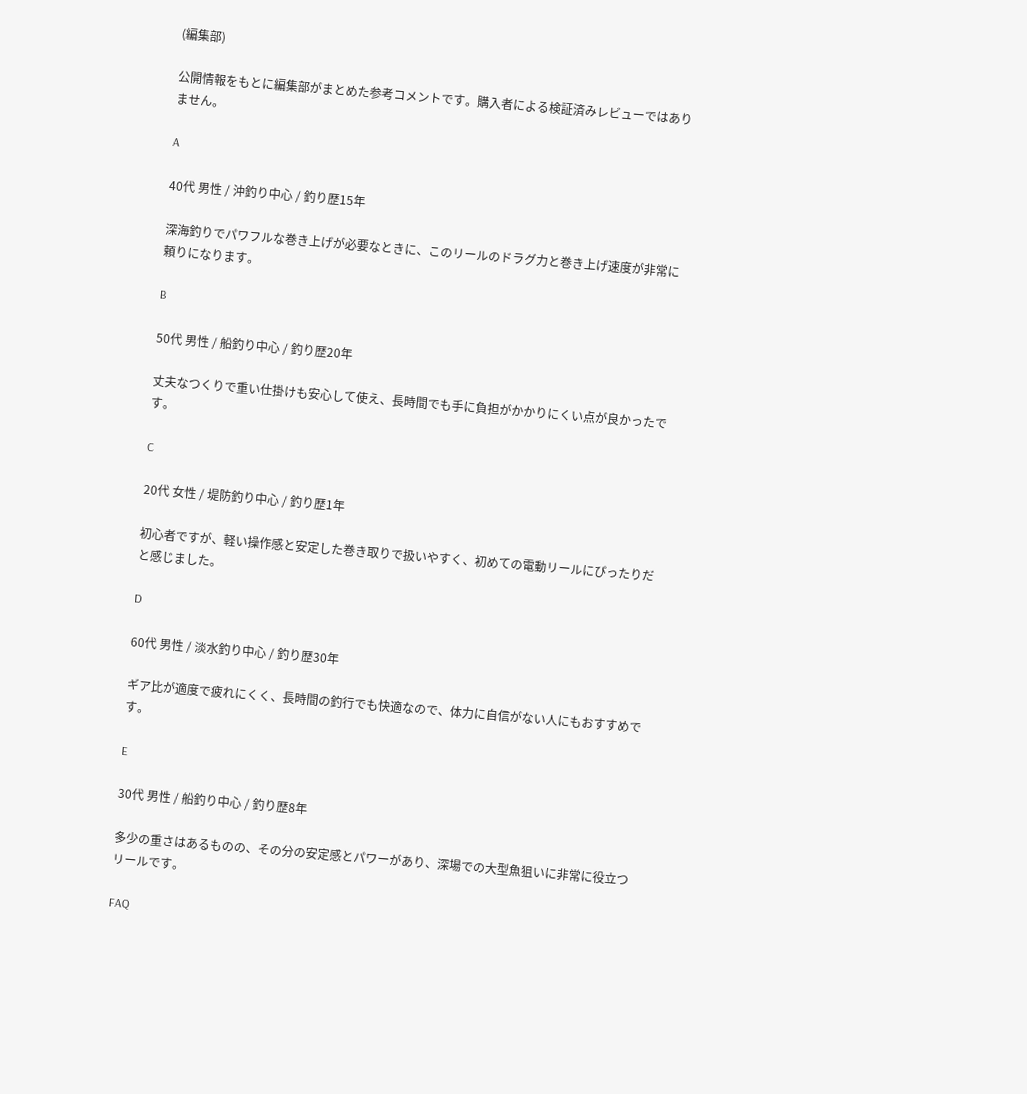(編集部)

公開情報をもとに編集部がまとめた参考コメントです。購入者による検証済みレビューではありません。

A

40代 男性 / 沖釣り中心 / 釣り歴15年

深海釣りでパワフルな巻き上げが必要なときに、このリールのドラグ力と巻き上げ速度が非常に頼りになります。

B

50代 男性 / 船釣り中心 / 釣り歴20年

丈夫なつくりで重い仕掛けも安心して使え、長時間でも手に負担がかかりにくい点が良かったです。

C

20代 女性 / 堤防釣り中心 / 釣り歴1年

初心者ですが、軽い操作感と安定した巻き取りで扱いやすく、初めての電動リールにぴったりだと感じました。

D

60代 男性 / 淡水釣り中心 / 釣り歴30年

ギア比が適度で疲れにくく、長時間の釣行でも快適なので、体力に自信がない人にもおすすめです。

E

30代 男性 / 船釣り中心 / 釣り歴8年

多少の重さはあるものの、その分の安定感とパワーがあり、深場での大型魚狙いに非常に役立つリールです。

FAQ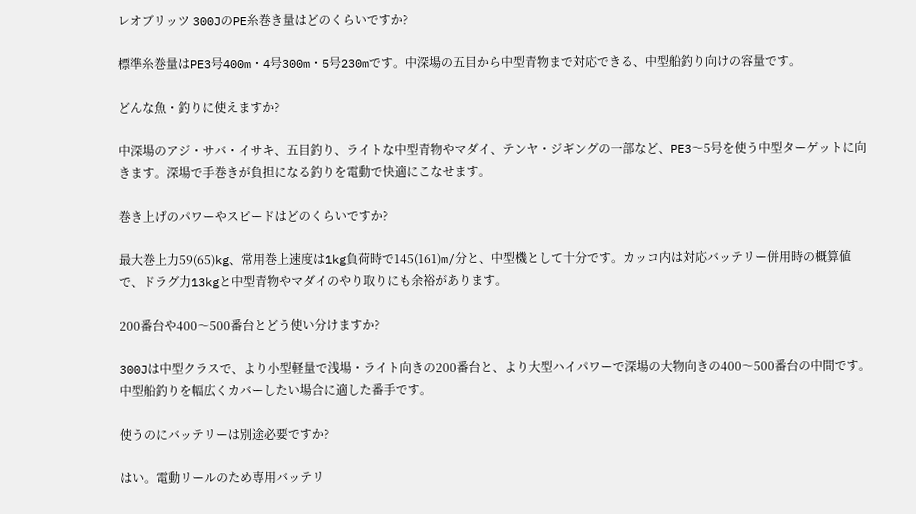レオブリッツ 300JのPE糸巻き量はどのくらいですか?

標準糸巻量はPE3号400m・4号300m・5号230mです。中深場の五目から中型青物まで対応できる、中型船釣り向けの容量です。

どんな魚・釣りに使えますか?

中深場のアジ・サバ・イサキ、五目釣り、ライトな中型青物やマダイ、テンヤ・ジギングの一部など、PE3〜5号を使う中型ターゲットに向きます。深場で手巻きが負担になる釣りを電動で快適にこなせます。

巻き上げのパワーやスピードはどのくらいですか?

最大巻上力59(65)kg、常用巻上速度は1kg負荷時で145(161)m/分と、中型機として十分です。カッコ内は対応バッテリー併用時の概算値で、ドラグ力13kgと中型青物やマダイのやり取りにも余裕があります。

200番台や400〜500番台とどう使い分けますか?

300Jは中型クラスで、より小型軽量で浅場・ライト向きの200番台と、より大型ハイパワーで深場の大物向きの400〜500番台の中間です。中型船釣りを幅広くカバーしたい場合に適した番手です。

使うのにバッテリーは別途必要ですか?

はい。電動リールのため専用バッテリ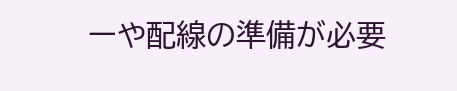ーや配線の準備が必要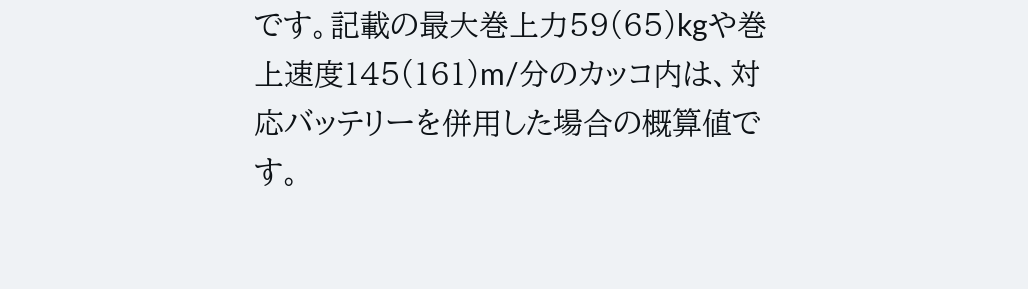です。記載の最大巻上力59(65)kgや巻上速度145(161)m/分のカッコ内は、対応バッテリーを併用した場合の概算値です。